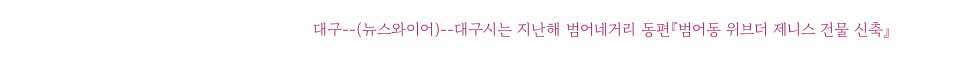대구--(뉴스와이어)--대구시는 지난해 범어네거리 동편『범어동 위브더 제니스 건물 신축』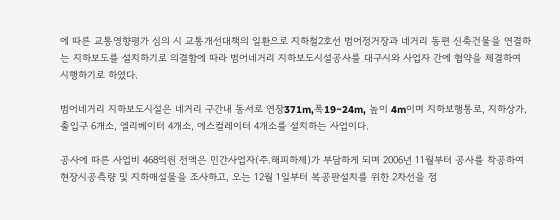에 따른 교통영향평가 심의 시 교통개선대책의 일환으로 지하철2호선 범어정거장과 네거리 동편 신축건물을 연결하는 지하보도를 설치하기로 의결함에 따라 범어네거리 지하보도시설공사를 대구시와 사업자 간에 협약을 체결하여 시행하기로 하였다.

범어네거리 지하보도시설은 네거리 구간내 동서로 연장371m,폭19~24m, 높이 4m이며 지하보행통로, 지하상가, 출입구 6개소, 엘리베이터 4개소, 에스컬레이터 4개소를 설치하는 사업이다.

공사에 따른 사업비 468억원 전액은 민간사업자(주.해피하제)가 부담하게 되며 2006년 11월부터 공사를 착공하여 현장시공측량 및 지하매설물을 조사하고, 오는 12월 1일부터 복공판설치를 위한 2차선을 점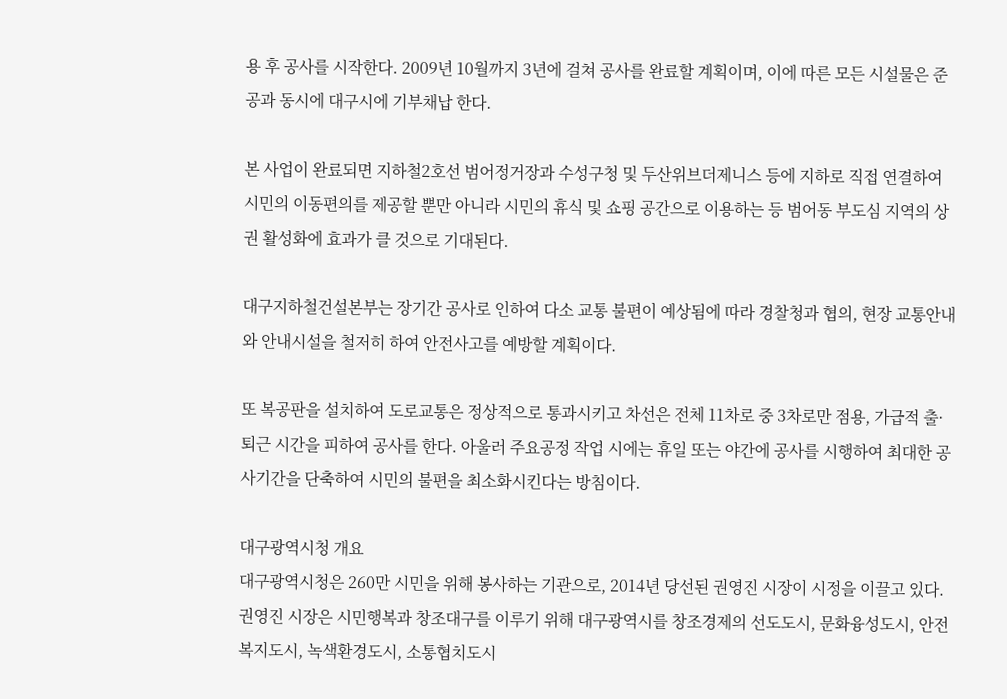용 후 공사를 시작한다. 2009년 10월까지 3년에 걸쳐 공사를 완료할 계획이며, 이에 따른 모든 시설물은 준공과 동시에 대구시에 기부채납 한다.

본 사업이 완료되면 지하철2호선 범어정거장과 수성구청 및 두산위브더제니스 등에 지하로 직접 연결하여 시민의 이동편의를 제공할 뿐만 아니라 시민의 휴식 및 쇼핑 공간으로 이용하는 등 범어동 부도심 지역의 상권 활성화에 효과가 클 것으로 기대된다.

대구지하철건설본부는 장기간 공사로 인하여 다소 교통 불편이 예상됨에 따라 경찰청과 협의, 현장 교통안내와 안내시설을 철저히 하여 안전사고를 예방할 계획이다.

또 복공판을 설치하여 도로교통은 정상적으로 통과시키고 차선은 전체 11차로 중 3차로만 점용, 가급적 출·퇴근 시간을 피하여 공사를 한다. 아울러 주요공정 작업 시에는 휴일 또는 야간에 공사를 시행하여 최대한 공사기간을 단축하여 시민의 불편을 최소화시킨다는 방침이다.

대구광역시청 개요
대구광역시청은 260만 시민을 위해 봉사하는 기관으로, 2014년 당선된 권영진 시장이 시정을 이끌고 있다. 권영진 시장은 시민행복과 창조대구를 이루기 위해 대구광역시를 창조경제의 선도도시, 문화융성도시, 안전복지도시, 녹색환경도시, 소통협치도시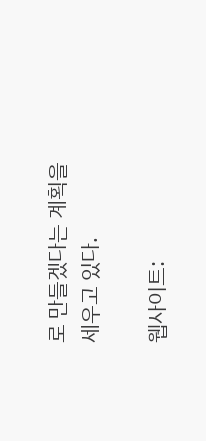로 만들겠다는 계획을 세우고 있다.

웹사이트: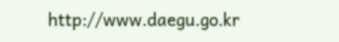http://www.daegu.go.kr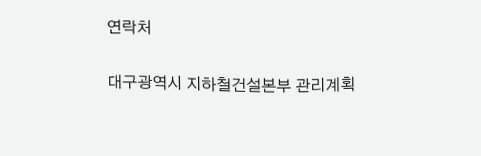연락처

대구광역시 지하철건설본부 관리계획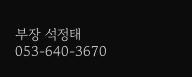부장 석정태 053-640-3670